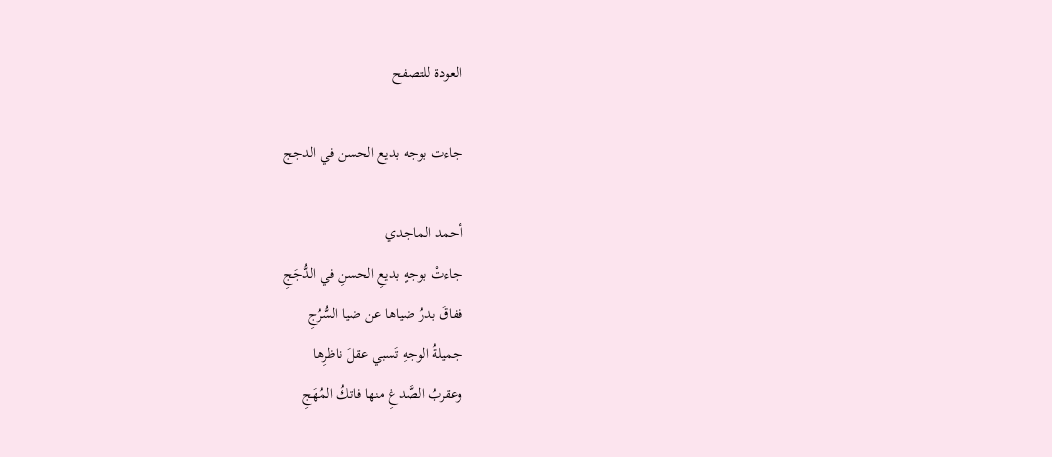العودة للتصفح

جاءت بوجه بديع الحسن في الدجج

أحمد الماجدي
جاءتْ بوجهٍ بديعِ الحسنِ في الدُّجَجِ
ففاقَ بدرُ ضياها عن ضيا السُّرُجِ
جميلةُ الوجهِ تَسبي عقلَ ناظرِها
وعقربُ الصَّدغِ منها فاتكُ المُهَجِ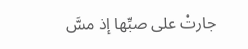جارتْ على صبِّها إذ مسَّ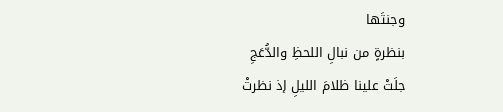وجنتَها
بنظرةٍ من نبالِ اللحظِ والدُّعَجِ
جلَتْ علينا ظلامَ الليلِ إذ نظرتْ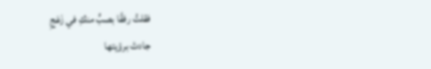فقلتُ رفقًا بصبٍّ منكِ في زَعَجِ
جادتْ برؤيتها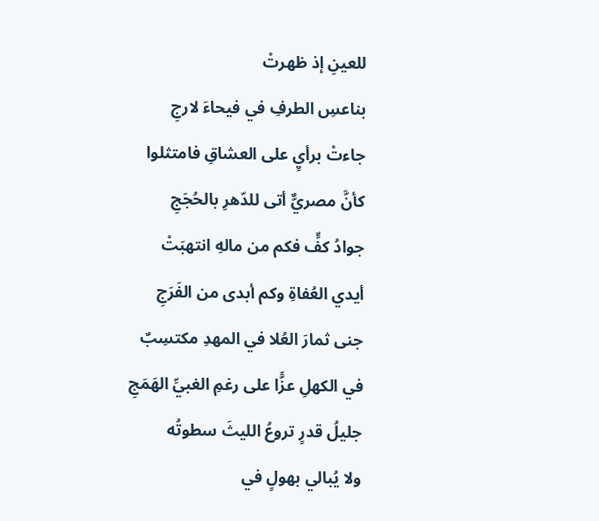للعينِ إذ ظهرتْ
بناعسِ الطرفِ في فيحاءَ لارجِ
جاءتْ برأيٍ على العشاقِ فامتثلوا
كأنَّ مصريٌّ أتى للدّهرِ بالحُجَجِ
جوادُ كفٍّ فكم من مالهِ انتهبَتْ
أيدي العُفاةِ وكم أبدى من الفَرَجِ
جنى ثمارَ العُلا في المهدِ مكتسِبٌ
في الكهلِ عزًّا على رغمِ الغبيِّ الهَمَجِ
جليلُ قدرٍ تروعُ الليثَ سطوتُه
ولا يُبالي بهولٍ في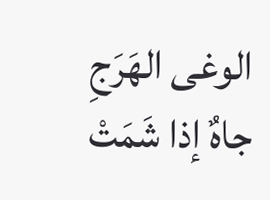الوغى الهَرَجِ
جاهٌ إذا شَمَتْ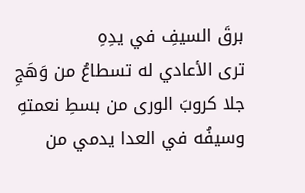برقَ السيفِ في يدِهِ
ترى الأعادي له تسطاعُ من وَهَجِ
جلا كروبَ الورى من بسطِ نعمتهِ
وسيفُه في العدا يدمي من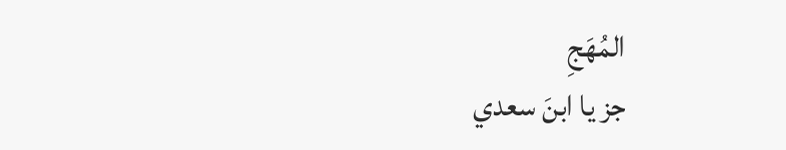المُهَجِ
جز يا ابنَ سعدي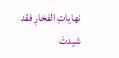نهاياتِ الفخارِ فقد
شيدتَ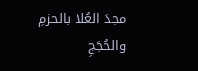مجدَ العُلا بالحزمِ والحُجَجِ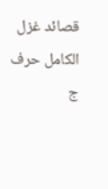قصائد غزل الكامل حرف ج